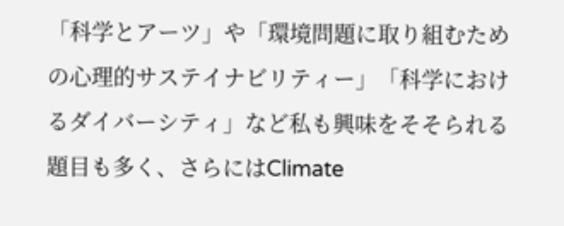「科学とアーツ」や「環境問題に取り組むための心理的サステイナビリティー」「科学におけるダイバーシティ」など私も興味をそそられる題目も多く、さらにはClimate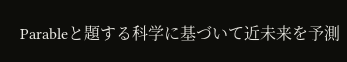Parableと題する科学に基づいて近未来を予測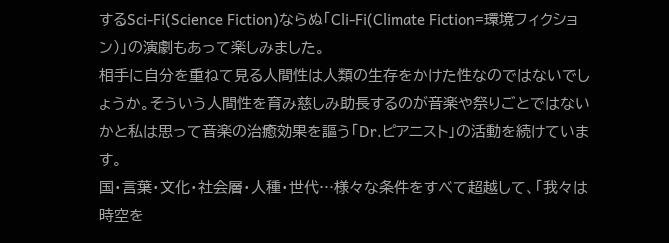するSci-Fi(Science Fiction)ならぬ「Cli-Fi(Climate Fiction=環境フィクション)」の演劇もあって楽しみました。
相手に自分を重ねて見る人間性は人類の生存をかけた性なのではないでしょうか。そういう人間性を育み慈しみ助長するのが音楽や祭りごとではないかと私は思って音楽の治癒効果を謳う「Dr.ピアニスト」の活動を続けています。
国・言葉・文化・社会層・人種・世代…様々な条件をすべて超越して、「我々は時空を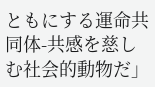ともにする運命共同体-共感を慈しむ社会的動物だ」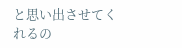と思い出させてくれるの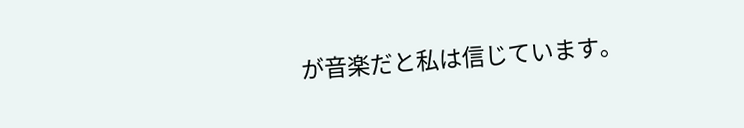が音楽だと私は信じています。